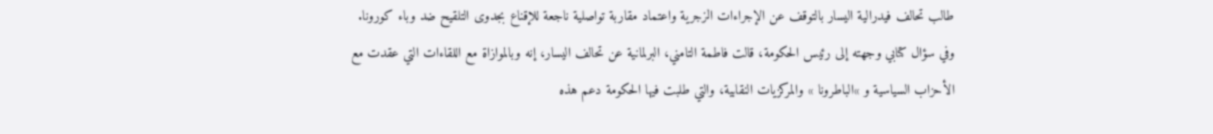طالب تحالف فيدرالية اليسار بالتوقف عن الإجراءات الزجرية واعتماد مقاربة تواصلية ناجعة للإقناع بجدوى التلقيح ضد وباء كورونا.
وفي سؤال كتابي وجهته إلى رئيس الحكومة، قالت فاطمة التامني، البرلمانية عن تحالف اليسار، إنه وبالموازاة مع اللقاءات التي عقدت مع الأحزاب السياسية و »الباطرونا » والمركزيات النقابية، والتي طلبت فيها الحكومة دعم هذه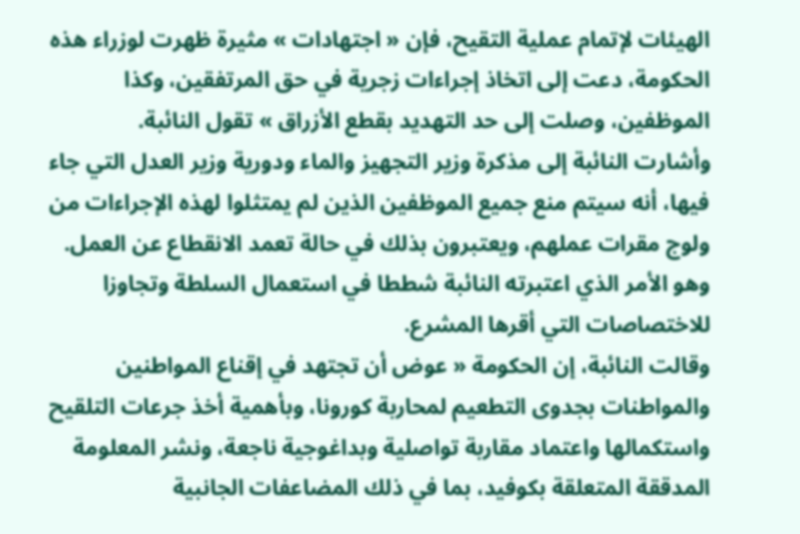الهيئات لإتمام عملية التقيح، فإن « اجتهادات » مثيرة ظهرت لوزراء هذه الحكومة، دعت إلى اتخاذ إجراءات زجرية في حق المرتفقين، وكذا الموظفين، وصلت إلى حد التهديد بقطع الأزراق » تقول النائبة.
وأشارت النائبة إلى مذكرة وزير التجهيز والماء ودورية وزير العدل التي جاء فيها، أنه سيتم منع جميع الموظفين الذين لم يمتثلوا لهذه الإجراءات من ولوج مقرات عملهم، ويعتبرون بذلك في حالة تعمد الانقطاع عن العمل. وهو الأمر الذي اعتبرته النائبة شططا في استعمال السلطة وتجاوزا للاختصاصات التي أقرها المشرع.
وقالت النائبة، إن الحكومة « عوض أن تجتهد في إقناع المواطنين والمواطنات بجدوى التطعيم لمحاربة كورونا، وبأهمية أخذ جرعات التلقيح واستكمالها واعتماد مقاربة تواصلية وبداغوجية ناجعة، ونشر المعلومة المدققة المتعلقة بكوفيد، بما في ذلك المضاعفات الجانبية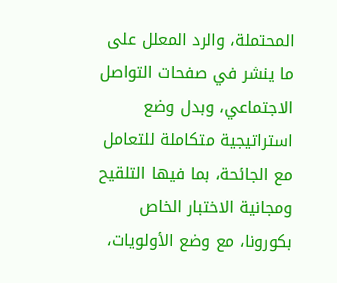المحتملة، والرد المعلل على ما ينشر في صفحات التواصل الاجتماعي، وبدل وضع استراتيجية متكاملة للتعامل مع الجائحة، بما فيها التلقيح ومجانية الاختبار الخاص بكورونا، مع وضع الأولويات،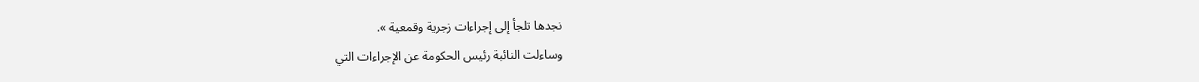نجدها تلجأ إلى إجراءات زجرية وقمعية ».
وساءلت النائبة رئيس الحكومة عن الإجراءات التي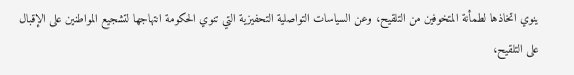ينوي اتخاذها لطمأنة المتخوفين من التلقيح، وعن السياسات التواصلية التحفيزية التي تنوي الحكومة انتهاجها لتشجيع المواطنين على الإقبال على التلقيح،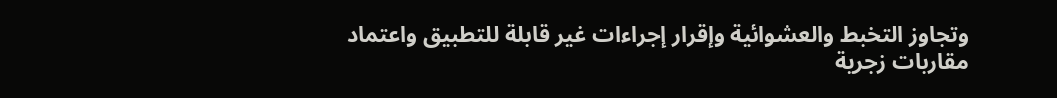وتجاوز التخبط والعشوائية وإقرار إجراءات غير قابلة للتطبيق واعتماد مقاربات زجرية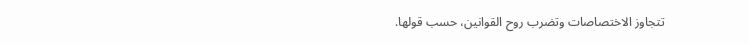تتجاوز الاختصاصات وتضرب روح القوانين، حسب قولها.